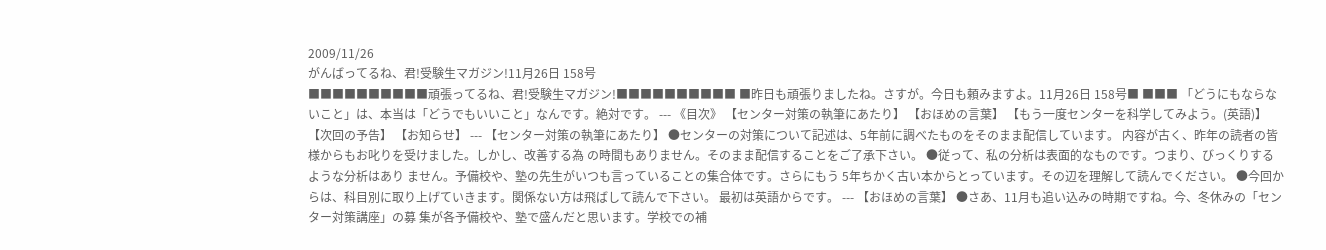2009/11/26
がんばってるね、君!受験生マガジン!11月26日 158号
■■■■■■■■■■頑張ってるね、君!受験生マガジン!■■■■■■■■■■ ■昨日も頑張りましたね。さすが。今日も頼みますよ。11月26日 158号■ ■■■ 「どうにもならないこと」は、本当は「どうでもいいこと」なんです。絶対です。 --- 《目次》 【センター対策の執筆にあたり】 【おほめの言葉】 【もう一度センターを科学してみよう。(英語)】 【次回の予告】 【お知らせ】 --- 【センター対策の執筆にあたり】 ●センターの対策について記述は、5年前に調べたものをそのまま配信しています。 内容が古く、昨年の読者の皆様からもお叱りを受けました。しかし、改善する為 の時間もありません。そのまま配信することをご了承下さい。 ●従って、私の分析は表面的なものです。つまり、びっくりするような分析はあり ません。予備校や、塾の先生がいつも言っていることの集合体です。さらにもう 5年ちかく古い本からとっています。その辺を理解して読んでください。 ●今回からは、科目別に取り上げていきます。関係ない方は飛ばして読んで下さい。 最初は英語からです。 --- 【おほめの言葉】 ●さあ、11月も追い込みの時期ですね。今、冬休みの「センター対策講座」の募 集が各予備校や、塾で盛んだと思います。学校での補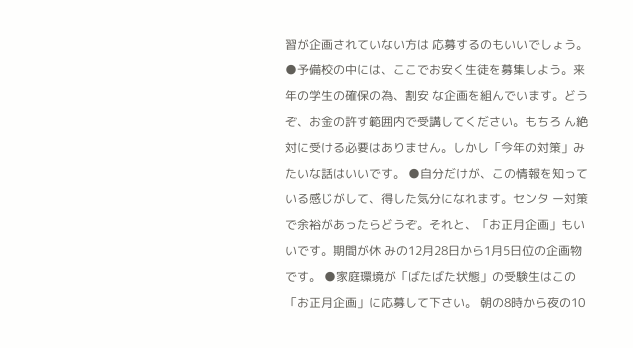習が企画されていない方は 応募するのもいいでしょう。 ●予備校の中には、ここでお安く生徒を募集しよう。来年の学生の確保の為、割安 な企画を組んでいます。どうぞ、お金の許す範囲内で受講してください。もちろ ん絶対に受ける必要はありません。しかし「今年の対策」みたいな話はいいです。 ●自分だけが、この情報を知っている感じがして、得した気分になれます。センタ ー対策で余裕があったらどうぞ。それと、「お正月企画」もいいです。期間が休 みの12月28日から1月5日位の企画物です。 ●家庭環境が「ばたばた状態」の受験生はこの「お正月企画」に応募して下さい。 朝の8時から夜の10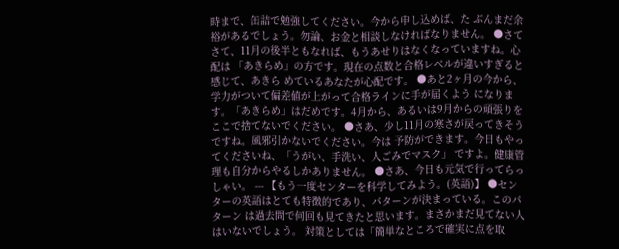時まで、缶詰で勉強してください。今から申し込めば、た ぶんまだ余裕があるでしょう。勿論、お金と相談しなければなりません。 ●さてさて、11月の後半ともなれば、もうあせりはなくなっていますね。心配は 「あきらめ」の方です。現在の点数と合格レベルが違いすぎると感じて、あきら めているあなたが心配です。 ●あと2ヶ月の今から、学力がついて偏差値が上がって合格ラインに手が届くよう になります。「あきらめ」はだめです。4月から、あるいは9月からの頑張りを ここで捨てないでください。 ●さあ、少し11月の寒さが戻ってきそうですね。風邪引かないでください。今は 予防ができます。今日もやってくださいね、「うがい、手洗い、人ごみでマスク」 ですよ。健康管理も自分からやるしかありません。 ●さあ、今日も元気で行ってらっしゃい。 --- 【もう一度センターを科学してみよう。(英語)】 ●センターの英語はとても特徴的であり、パターンが決まっている。このパターン は過去問で何回も見てきたと思います。まさかまだ見てない人はいないでしょう。 対策としては「簡単なところで確実に点を取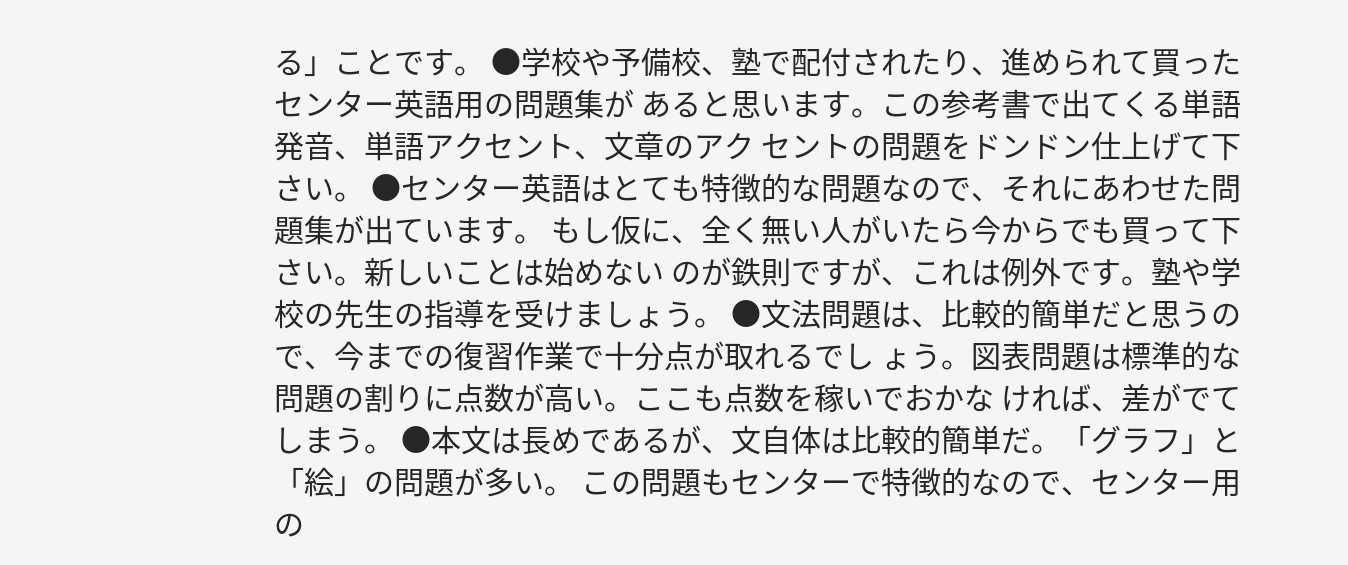る」ことです。 ●学校や予備校、塾で配付されたり、進められて買ったセンター英語用の問題集が あると思います。この参考書で出てくる単語発音、単語アクセント、文章のアク セントの問題をドンドン仕上げて下さい。 ●センター英語はとても特徴的な問題なので、それにあわせた問題集が出ています。 もし仮に、全く無い人がいたら今からでも買って下さい。新しいことは始めない のが鉄則ですが、これは例外です。塾や学校の先生の指導を受けましょう。 ●文法問題は、比較的簡単だと思うので、今までの復習作業で十分点が取れるでし ょう。図表問題は標準的な問題の割りに点数が高い。ここも点数を稼いでおかな ければ、差がでてしまう。 ●本文は長めであるが、文自体は比較的簡単だ。「グラフ」と「絵」の問題が多い。 この問題もセンターで特徴的なので、センター用の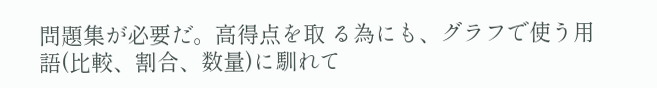問題集が必要だ。高得点を取 る為にも、グラフで使う用語(比較、割合、数量)に馴れて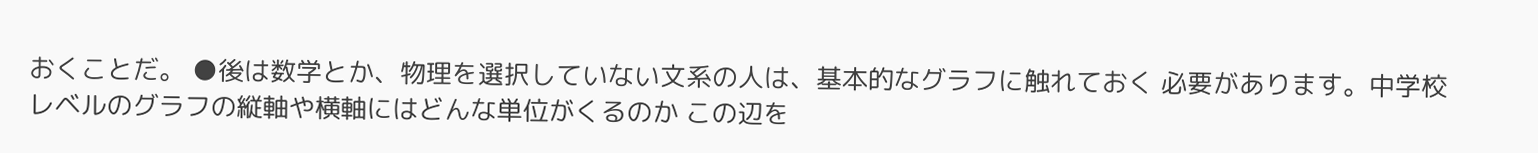おくことだ。 ●後は数学とか、物理を選択していない文系の人は、基本的なグラフに触れておく 必要があります。中学校レベルのグラフの縦軸や横軸にはどんな単位がくるのか この辺を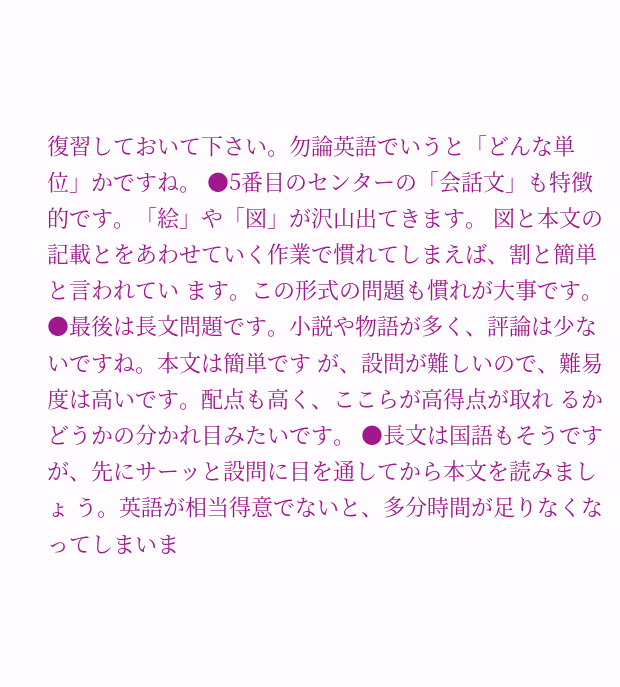復習しておいて下さい。勿論英語でいうと「どんな単位」かですね。 ●5番目のセンターの「会話文」も特徴的です。「絵」や「図」が沢山出てきます。 図と本文の記載とをあわせていく作業で慣れてしまえば、割と簡単と言われてい ます。この形式の問題も慣れが大事です。 ●最後は長文問題です。小説や物語が多く、評論は少ないですね。本文は簡単です が、設問が難しいので、難易度は高いです。配点も高く、ここらが高得点が取れ るかどうかの分かれ目みたいです。 ●長文は国語もそうですが、先にサーッと設問に目を通してから本文を読みましょ う。英語が相当得意でないと、多分時間が足りなくなってしまいま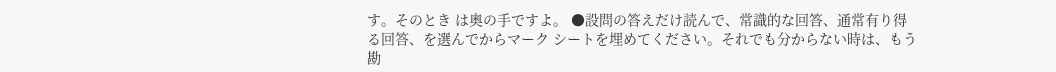す。そのとき は奥の手ですよ。 ●設問の答えだけ読んで、常識的な回答、通常有り得る回答、を選んでからマーク シートを埋めてください。それでも分からない時は、もう勘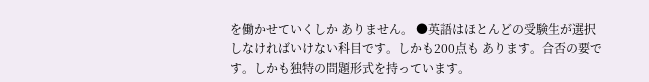を働かせていくしか ありません。 ●英語はほとんどの受験生が選択しなければいけない科目です。しかも200点も あります。合否の要です。しかも独特の問題形式を持っています。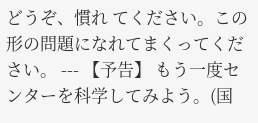どうぞ、慣れ てください。この形の問題になれてまくってください。 --- 【予告】 もう一度センターを科学してみよう。(国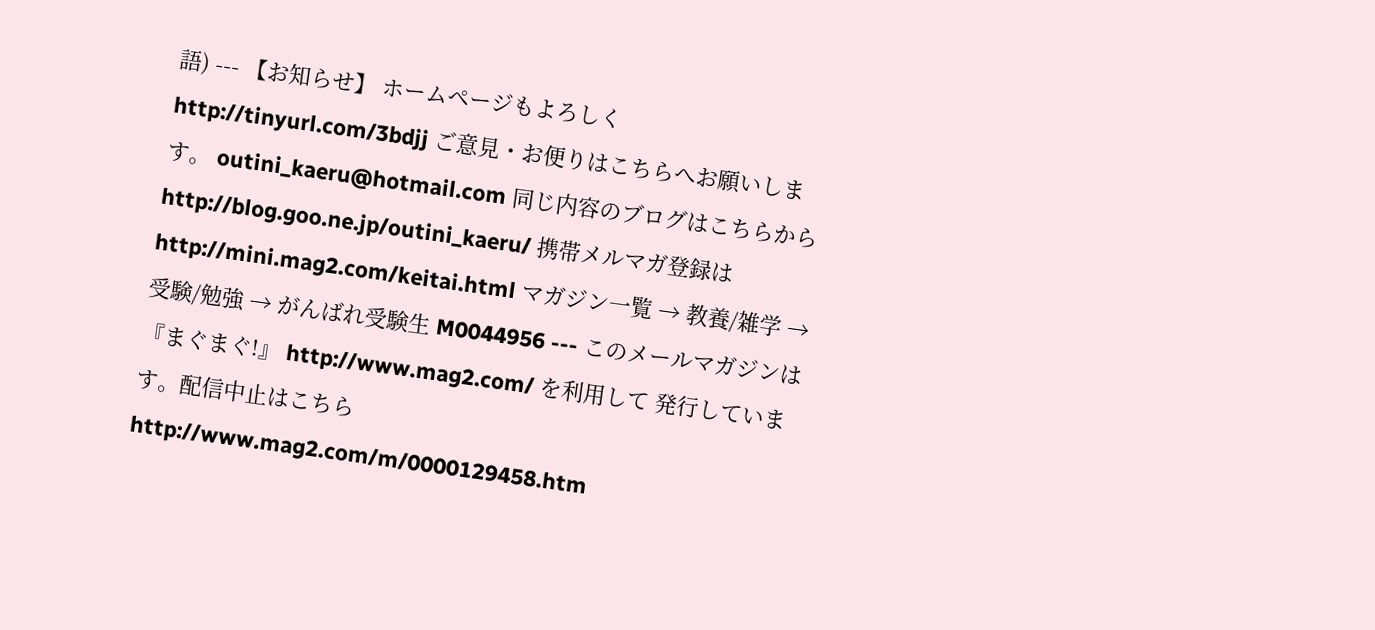語) --- 【お知らせ】 ホームページもよろしく http://tinyurl.com/3bdjj ご意見・お便りはこちらへお願いします。 outini_kaeru@hotmail.com 同じ内容のブログはこちらから http://blog.goo.ne.jp/outini_kaeru/ 携帯メルマガ登録は http://mini.mag2.com/keitai.html マガジン一覧 → 教養/雑学 → 受験/勉強 → がんばれ受験生 M0044956 --- このメールマガジンは『まぐまぐ!』 http://www.mag2.com/ を利用して 発行しています。配信中止はこちら http://www.mag2.com/m/0000129458.htm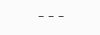---